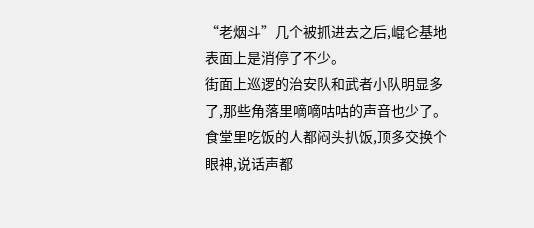“老烟斗”几个被抓进去之后,崐仑基地表面上是消停了不少。
街面上巡逻的治安队和武者小队明显多了,那些角落里嘀嘀咕咕的声音也少了。
食堂里吃饭的人都闷头扒饭,顶多交换个眼神,说话声都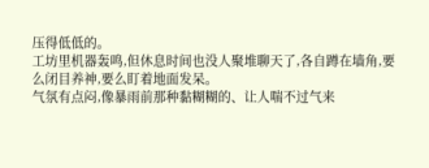压得低低的。
工坊里机器轰鸣,但休息时间也没人聚堆聊天了,各自蹲在墙角,要么闭目养神,要么盯着地面发呆。
气氛有点闷,像暴雨前那种黏糊糊的、让人喘不过气来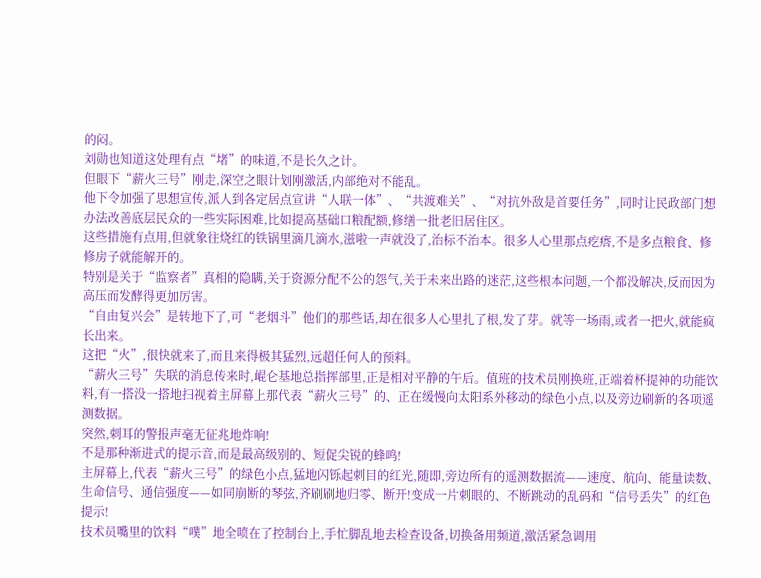的闷。
刘勋也知道这处理有点“堵”的味道,不是长久之计。
但眼下“薪火三号”刚走,深空之眼计划刚激活,内部绝对不能乱。
他下令加强了思想宣传,派人到各定居点宣讲“人联一体”、“共渡难关”、“对抗外敌是首要任务”,同时让民政部门想办法改善底层民众的一些实际困难,比如提高基础口粮配额,修缮一批老旧居住区。
这些措施有点用,但就象往烧红的铁锅里滴几滴水,滋啦一声就没了,治标不治本。很多人心里那点疙瘩,不是多点粮食、修修房子就能解开的。
特别是关于“监察者”真相的隐瞒,关于资源分配不公的怨气,关于未来出路的迷茫,这些根本问题,一个都没解决,反而因为高压而发酵得更加厉害。
“自由复兴会”是转地下了,可“老烟斗”他们的那些话,却在很多人心里扎了根,发了芽。就等一场雨,或者一把火,就能疯长出来。
这把“火”,很快就来了,而且来得极其猛烈,远超任何人的预料。
“薪火三号”失联的消息传来时,崐仑基地总指挥部里,正是相对平静的午后。值班的技术员刚换班,正端着杯提神的功能饮料,有一搭没一搭地扫视着主屏幕上那代表“薪火三号”的、正在缓慢向太阳系外移动的绿色小点,以及旁边刷新的各项遥测数据。
突然,刺耳的警报声毫无征兆地炸响!
不是那种渐进式的提示音,而是最高级别的、短促尖锐的蜂鸣!
主屏幕上,代表“薪火三号”的绿色小点,猛地闪铄起刺目的红光,随即,旁边所有的遥测数据流——速度、航向、能量读数、生命信号、通信强度——如同崩断的琴弦,齐刷刷地归零、断开!变成一片刺眼的、不断跳动的乱码和“信号丢失”的红色提示!
技术员嘴里的饮料“噗”地全喷在了控制台上,手忙脚乱地去检查设备,切换备用频道,激活紧急调用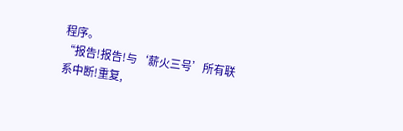程序。
“报告!报告!与‘薪火三号’所有联系中断!重复,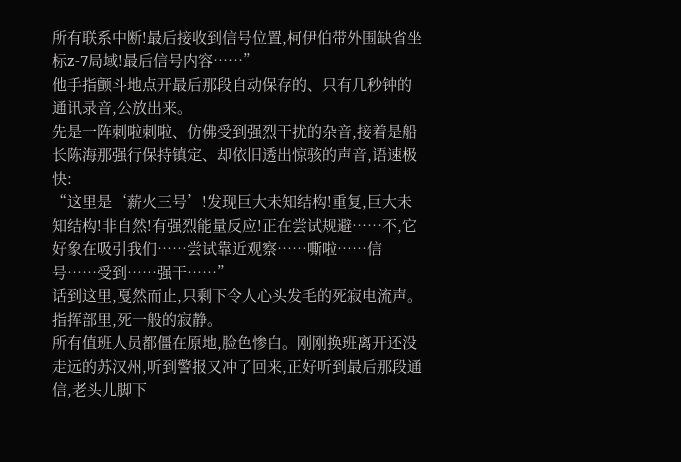所有联系中断!最后接收到信号位置,柯伊伯带外围缺省坐标z-7局域!最后信号内容……”
他手指颤斗地点开最后那段自动保存的、只有几秒钟的通讯录音,公放出来。
先是一阵刺啦刺啦、仿佛受到强烈干扰的杂音,接着是船长陈海那强行保持镇定、却依旧透出惊骇的声音,语速极快:
“这里是‘薪火三号’!发现巨大未知结构!重复,巨大未知结构!非自然!有强烈能量反应!正在尝试规避……不,它好象在吸引我们……尝试靠近观察……嘶啦……信号……受到……强干……”
话到这里,戛然而止,只剩下令人心头发毛的死寂电流声。
指挥部里,死一般的寂静。
所有值班人员都僵在原地,脸色惨白。刚刚换班离开还没走远的苏汉州,听到警报又冲了回来,正好听到最后那段通信,老头儿脚下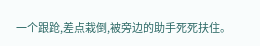一个跟跄,差点栽倒,被旁边的助手死死扶住。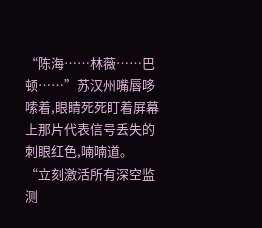“陈海……林薇……巴顿……”苏汉州嘴唇哆嗦着,眼睛死死盯着屏幕上那片代表信号丢失的刺眼红色,喃喃道。
“立刻激活所有深空监测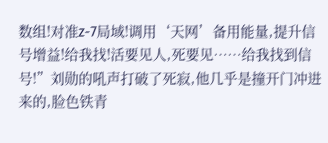数组!对准z-7局域!调用‘天网’备用能量,提升信号增益!给我找!活要见人,死要见……给我找到信号!”刘勋的吼声打破了死寂,他几乎是撞开门冲进来的,脸色铁青